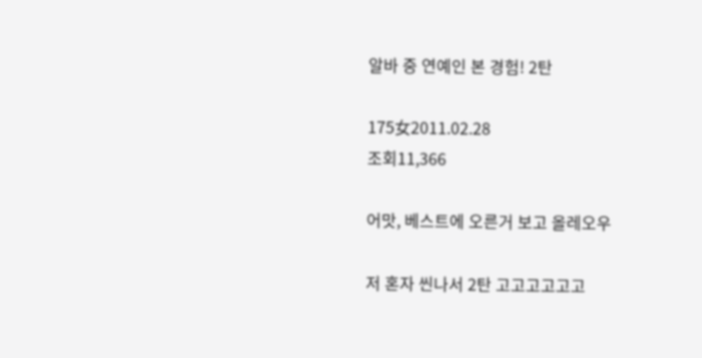알바 중 연예인 본 경험! 2탄

175女2011.02.28
조회11,366

어맛, 베스트에 오른거 보고 올레오우

저 혼자 씬나서 2탄 고고고고고고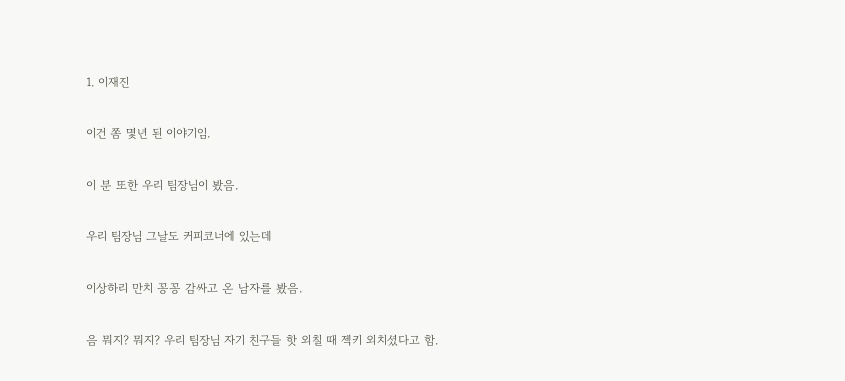1. 이재진

이건 쫌 몇년 된 이야기임.

이 분 또한 우리 팀장님이 봤음.

우리 팀장님 그날도 커피코너에 있는데

이상하리 만치 꽁꽁 감싸고 온 남자를 봤음.

음 뭐지? 뭐지? 우리 팀장님 자기 친구들 핫 외칠 때 젝키 외치셨다고 함.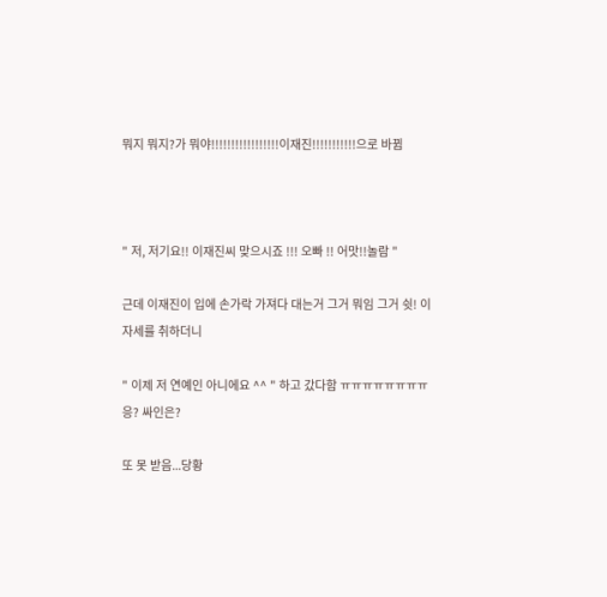뭐지 뭐지?가 뭐야!!!!!!!!!!!!!!!!!이재진!!!!!!!!!!!으로 바뀜



" 저, 저기요!! 이재진씨 맞으시죠 !!! 오빠 !! 어맛!!놀람 "

근데 이재진이 입에 손가락 가져다 대는거 그거 뭐임 그거 쉿! 이 자세를 취하더니

" 이제 저 연예인 아니에요 ^^ " 하고 갔다함 ㅠㅠㅠㅠㅠㅠㅠㅠ응? 싸인은?

또 못 받음...당황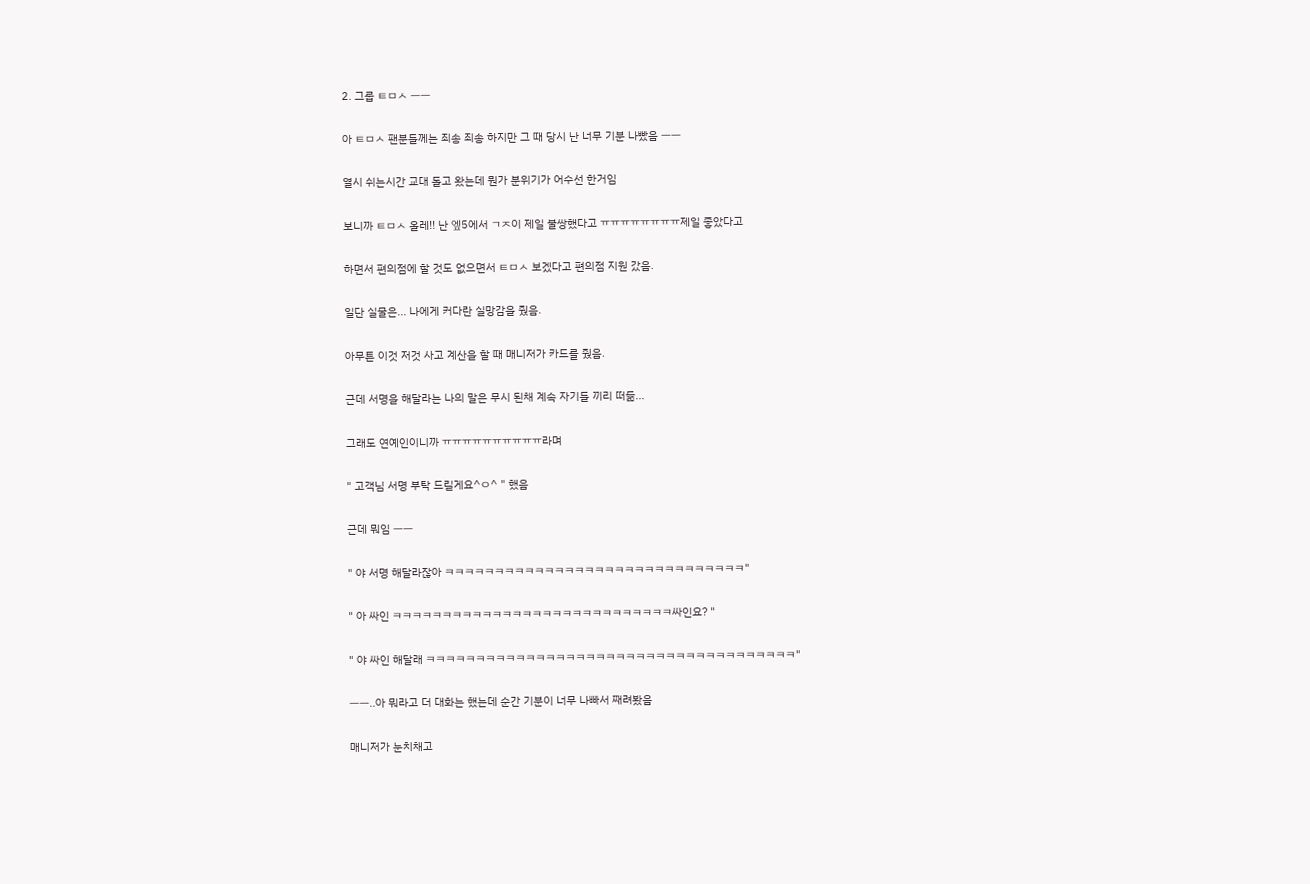2. 그룹 ㅌㅁㅅ ㅡㅡ

아 ㅌㅁㅅ 팬분들께는 죄송 죄송 하지만 그 때 당시 난 너무 기분 나빴음 ㅡㅡ

열시 쉬는시간 교대 돌고 왔는데 뭔가 분위기가 어수선 한거임

보니까 ㅌㅁㅅ 올레!! 난 엪5에서 ㄱㅈ이 제일 불쌍했다고 ㅠㅠㅠㅠㅠㅠㅠㅠ제일 좋았다고

하면서 편의점에 할 것도 없으면서 ㅌㅁㅅ 보겠다고 편의점 지원 갔음.

일단 실물은... 나에게 커다란 실망감을 줬음.

아무튼 이것 저것 사고 계산을 할 때 매니저가 카드를 줬음.

근데 서명을 해달라는 나의 말은 무시 된채 계속 자기들 끼리 떠듦...

그래도 연예인이니까 ㅠㅠㅠㅠㅠㅠㅠㅠㅠㅠ라며

" 고객님 서명 부탁 드릴게요^ㅇ^ " 했음

근데 뭐임 ㅡㅡ

" 야 서명 해달라잖아 ㅋㅋㅋㅋㅋㅋㅋㅋㅋㅋㅋㅋㅋㅋㅋㅋㅋㅋㅋㅋㅋㅋㅋㅋㅋㅋㅋㅋㅋㅋ"

" 아 싸인 ㅋㅋㅋㅋㅋㅋㅋㅋㅋㅋㅋㅋㅋㅋㅋㅋㅋㅋㅋㅋㅋㅋㅋㅋㅋㅋㅋㅋ싸인요? "

" 야 싸인 해달래 ㅋㅋㅋㅋㅋㅋㅋㅋㅋㅋㅋㅋㅋㅋㅋㅋㅋㅋㅋㅋㅋㅋㅋㅋㅋㅋㅋㅋㅋㅋㅋㅋㅋㅋㅋㅋㅋ"

ㅡㅡ..아 뭐라고 더 대화는 했는데 순간 기분이 너무 나빠서 째려봤음

매니저가 눈치채고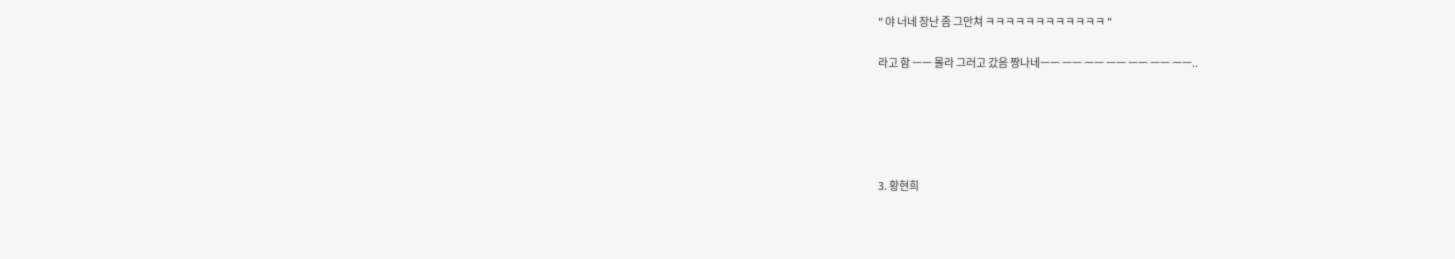" 야 너네 장난 좀 그만쳐 ㅋㅋㅋㅋㅋㅋㅋㅋㅋㅋㅋㅋ "

라고 함 ㅡㅡ 몰라 그러고 갔음 짱나네ㅡㅡ ㅡㅡ ㅡㅡ ㅡㅡ ㅡㅡ ㅡㅡ ㅡㅡ..





3. 황현희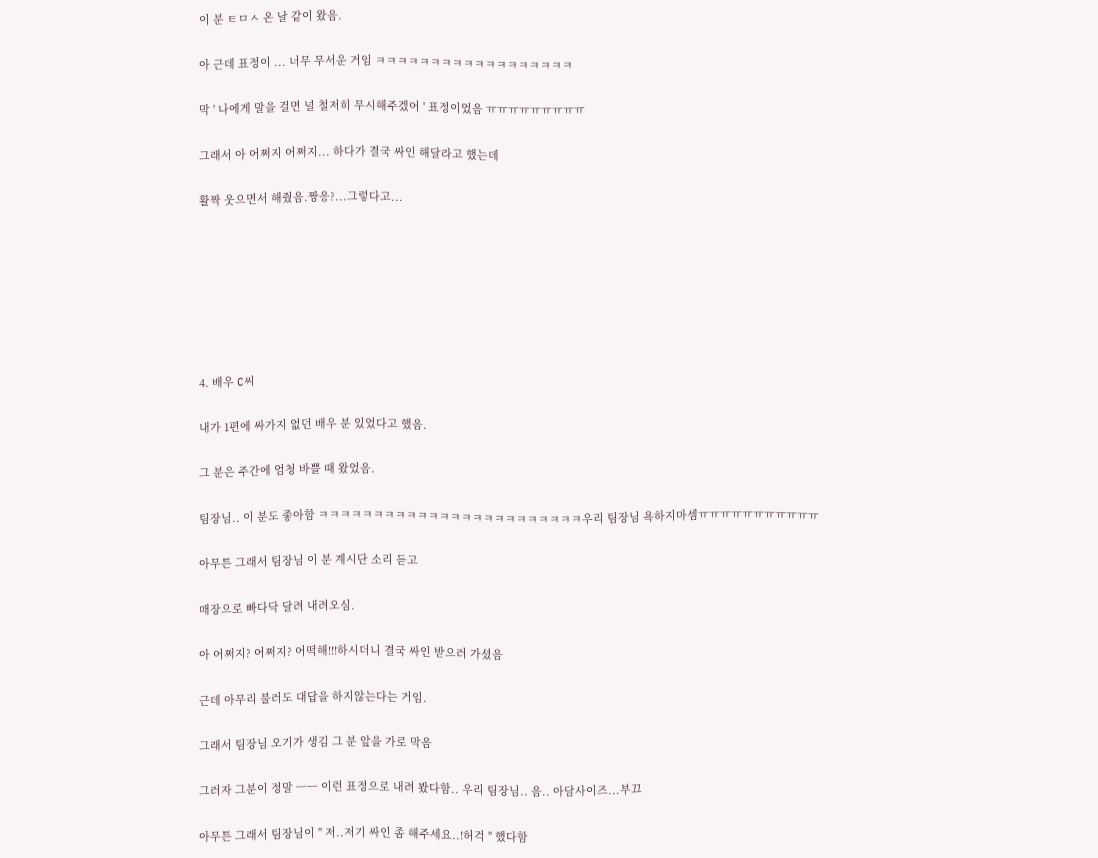이 분 ㅌㅁㅅ 온 날 같이 왔음.

아 근데 표정이 ... 너무 무서운 거임 ㅋㅋㅋㅋㅋㅋㅋㅋㅋㅋㅋㅋㅋㅋㅋㅋㅋㅋ

막 ' 나에게 말을 걸면 널 철저히 무시해주겠어 ' 표정이었음 ㅠㅠㅠㅠㅠㅠㅠㅠㅠ

그래서 아 어쩌지 어쩌지... 하다가 결국 싸인 해달라고 했는데

활짝 웃으면서 해줬음.짱응?...그렇다고...







4. 배우 C씨

내가 1편에 싸가지 없던 배우 분 있었다고 했음.

그 분은 주간에 엄청 바쁠 때 왔었음.

팀장님.. 이 분도 좋아함 ㅋㅋㅋㅋㅋㅋㅋㅋㅋㅋㅋㅋㅋㅋㅋㅋㅋㅋㅋㅋㅋㅋㅋㅋ우리 팀장님 욕하지마셈ㅠㅠㅠㅠㅠㅠㅠㅠㅠㅠㅠ

아무튼 그래서 팀장님 이 분 계시단 소리 듣고

매장으로 빠다닥 달려 내려오심.

아 어쩌지? 어쩌지? 어떡해!!!하시더니 결국 싸인 받으러 가셨음

근데 아무리 불러도 대답을 하지않는다는 거임.

그래서 팀장님 오기가 생김 그 분 앞을 가로 막음

그러자 그분이 정말 ㅡㅡ 이런 표정으로 내려 봤다함.. 우리 팀장님.. 음.. 아담사이즈...부끄

아무튼 그래서 팀장님이 " 저..저기 싸인 좀 해주세요..!허걱 " 했다함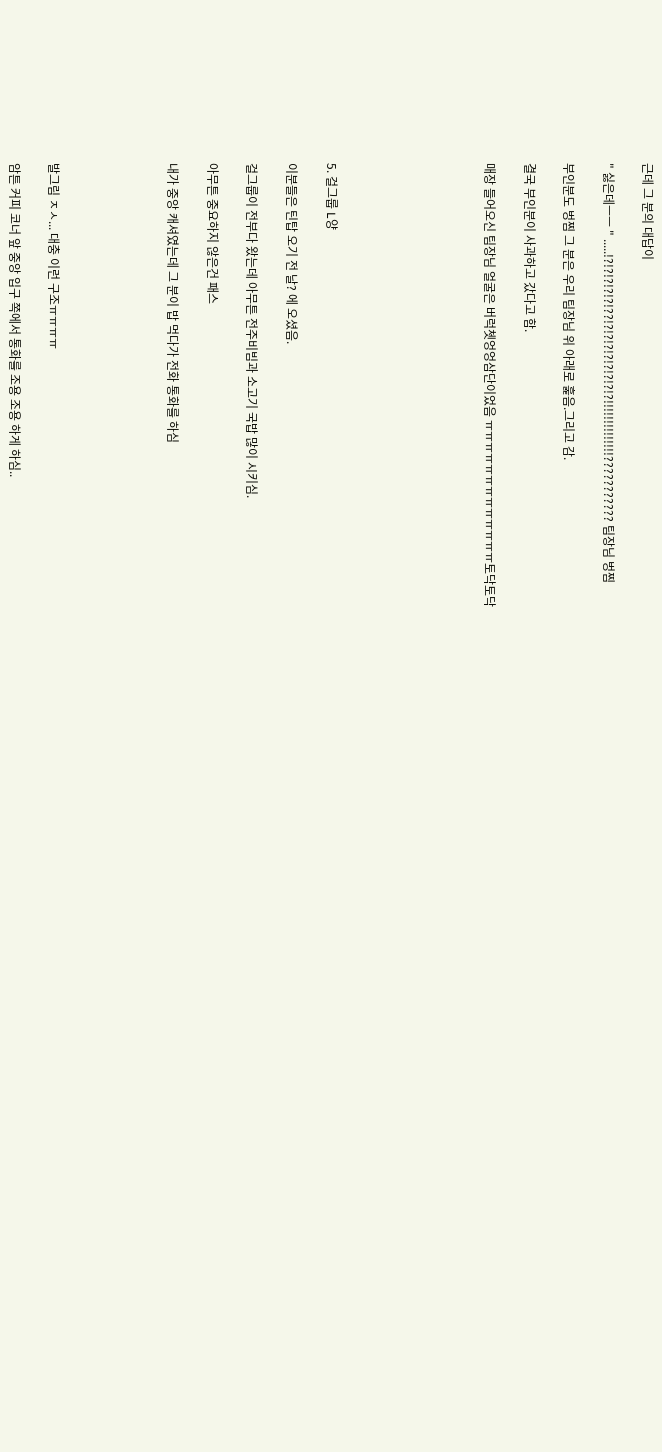근데 그 분의 대답이

" 싫은데ㅡㅡ " .....!?!?!?!?!?!??!?!?!?!?!?!?!?!?!!!!!!!!!!!!!!??????????? 팀장님 벙찜

부인분도 벙찜 그 분은 우리 팀장님 위 아래로 훑음.그리고 감.

결국 부인분이 사과하고 갔다고 함.

매장 들어오신 팀장님 얼굴은 버럭쳇엉엉삼단이었음 ㅠㅠㅠㅠㅠㅠㅠㅠㅠㅠㅠㅠㅠ토닥토닥







5. 걸그룹 L양

이분들은 틴탑 오기 전 날? 에 오셨음.

걸그룹이 전부다 왔는데 아무튼 전주비빔과 소고기 국밥 많이 시키심.

아무튼 중요하지 않은건 패스

내가 중앙 캐셔였는데 그 분이 밥 먹다가 전화 통화를 하심





발그림 ㅈㅅ... 대충 이런 구조ㅠㅠㅠㅠ

암튼 커피 코너 앞 중앙 입구 쪽에서 통화를 조용 조용 하게 하심..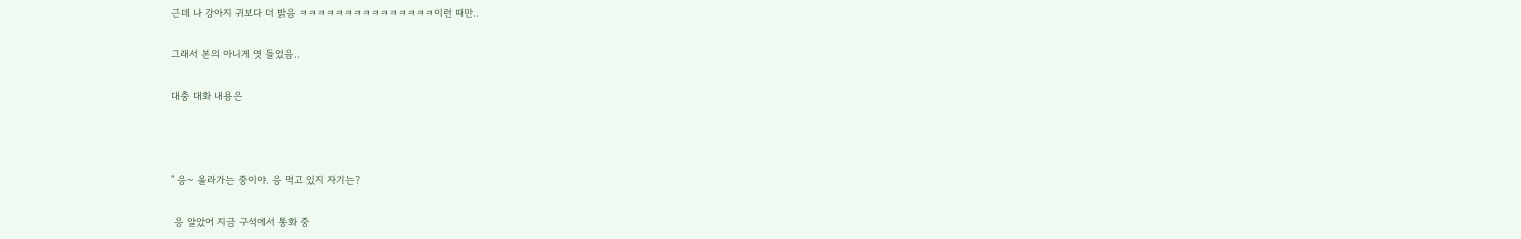근데 나 강아지 귀보다 더 밝음 ㅋㅋㅋㅋㅋㅋㅋㅋㅋㅋㅋㅋㅋㅋㅋ이런 때만..

그래서 본의 아니게 엿 들었음..

대충 대화 내용은



" 응~ 올라가는 중이야. 응 먹고 있지 자기는?

 응 알았어 지금 구석에서 통화 중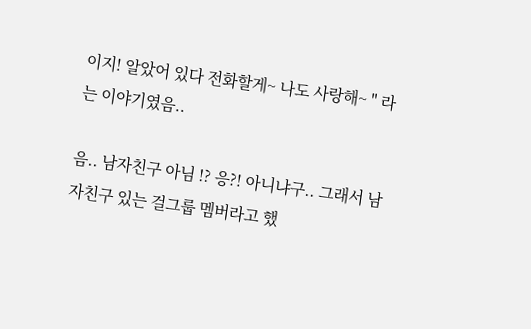이지! 알았어 있다 전화할게~ 나도 사랑해~ " 라는 이야기였음..

음.. 남자친구 아님 !? 응?! 아니냐구.. 그래서 남자친구 있는 걸그룹 멤버라고 했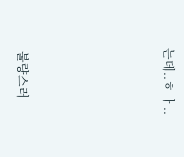는데..ㅎ ㅏ..





 불량스러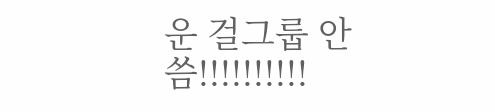운 걸그룹 안씀!!!!!!!!!!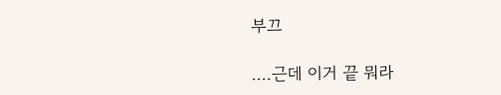부끄

....근데 이거 끝 뭐라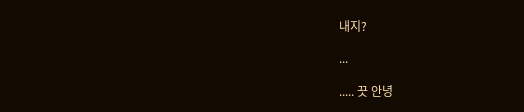내지?

...

..... 끗 안녕